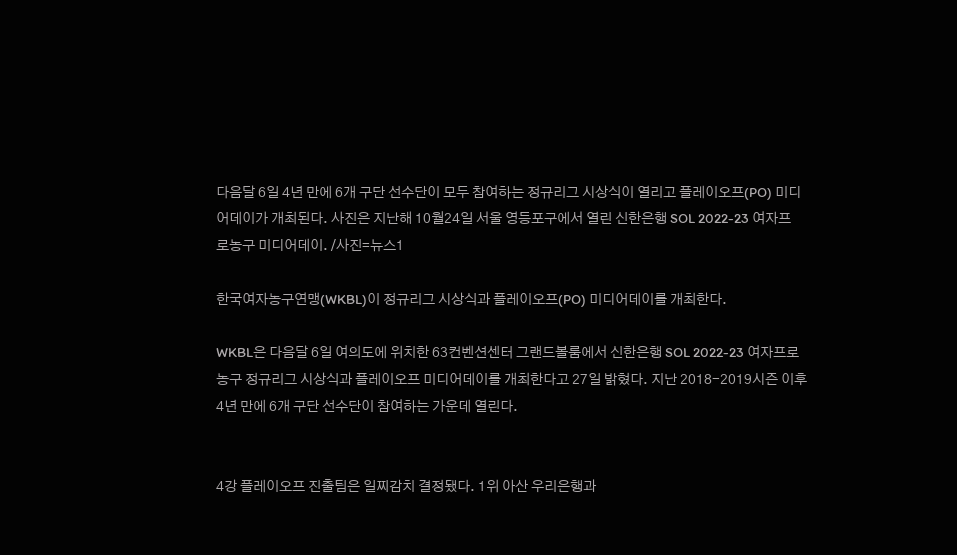다음달 6일 4년 만에 6개 구단 선수단이 모두 참여하는 정규리그 시상식이 열리고 플레이오프(PO) 미디어데이가 개최된다. 사진은 지난해 10월24일 서울 영등포구에서 열린 신한은행 SOL 2022-23 여자프로농구 미디어데이. /사진=뉴스1

한국여자농구연맹(WKBL)이 정규리그 시상식과 플레이오프(PO) 미디어데이를 개최한다.

WKBL은 다음달 6일 여의도에 위치한 63컨벤션센터 그랜드볼룸에서 신한은행 SOL 2022-23 여자프로농구 정규리그 시상식과 플레이오프 미디어데이를 개최한다고 27일 밝혔다. 지난 2018-2019시즌 이후 4년 만에 6개 구단 선수단이 참여하는 가운데 열린다.


4강 플레이오프 진출팀은 일찌감치 결정됐다. 1위 아산 우리은행과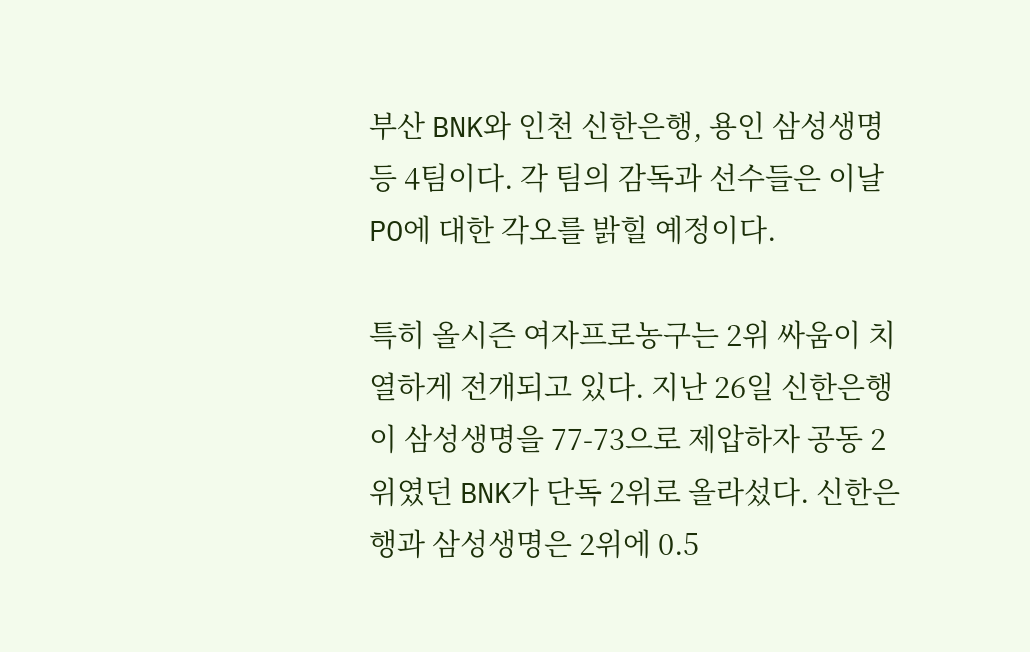부산 BNK와 인천 신한은행, 용인 삼성생명 등 4팀이다. 각 팀의 감독과 선수들은 이날 PO에 대한 각오를 밝힐 예정이다.

특히 올시즌 여자프로농구는 2위 싸움이 치열하게 전개되고 있다. 지난 26일 신한은행이 삼성생명을 77-73으로 제압하자 공동 2위였던 BNK가 단독 2위로 올라섰다. 신한은행과 삼성생명은 2위에 0.5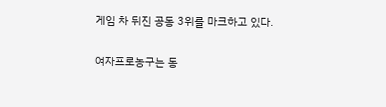게임 차 뒤진 공동 3위를 마크하고 있다.

여자프로농구는 동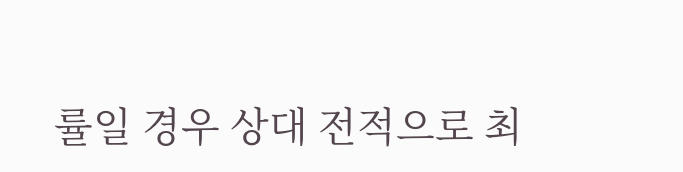률일 경우 상대 전적으로 최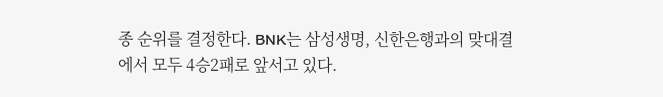종 순위를 결정한다. BNK는 삼성생명, 신한은행과의 맞대결에서 모두 4승2패로 앞서고 있다.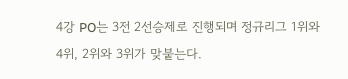4강 PO는 3전 2선승제로 진행되며 정규리그 1위와 4위, 2위와 3위가 맞붙는다.